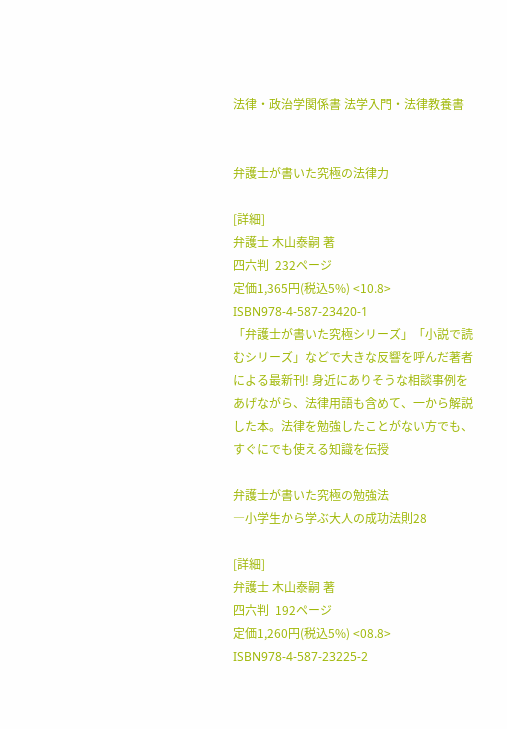法律・政治学関係書 法学入門・法律教養書


弁護士が書いた究極の法律力

[詳細]
弁護士 木山泰嗣 著
四六判  232ページ
定価1,365円(税込5%) <10.8>
ISBN978-4-587-23420-1
「弁護士が書いた究極シリーズ」「小説で読むシリーズ」などで大きな反響を呼んだ著者による最新刊! 身近にありそうな相談事例をあげながら、法律用語も含めて、一から解説した本。法律を勉強したことがない方でも、すぐにでも使える知識を伝授

弁護士が書いた究極の勉強法
―小学生から学ぶ大人の成功法則28

[詳細]
弁護士 木山泰嗣 著
四六判  192ページ
定価1,260円(税込5%) <08.8>
ISBN978-4-587-23225-2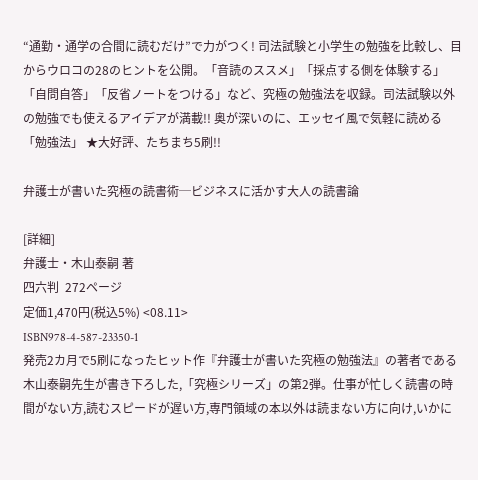“通勤・通学の合間に読むだけ”で力がつく! 司法試験と小学生の勉強を比較し、目からウロコの28のヒントを公開。「音読のススメ」「採点する側を体験する」「自問自答」「反省ノートをつける」など、究極の勉強法を収録。司法試験以外の勉強でも使えるアイデアが満載!! 奥が深いのに、エッセイ風で気軽に読める「勉強法」 ★大好評、たちまち5刷!!

弁護士が書いた究極の読書術─ビジネスに活かす大人の読書論

[詳細]
弁護士・木山泰嗣 著
四六判  272ページ
定価1,470円(税込5%) <08.11>
ISBN978-4-587-23350-1
発売2カ月で5刷になったヒット作『弁護士が書いた究極の勉強法』の著者である木山泰嗣先生が書き下ろした,「究極シリーズ」の第2弾。仕事が忙しく読書の時間がない方,読むスピードが遅い方,専門領域の本以外は読まない方に向け,いかに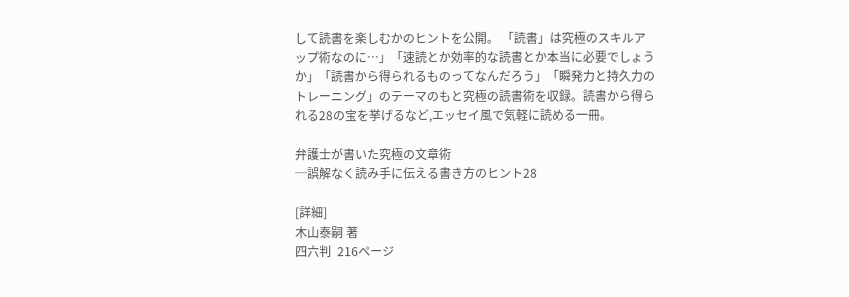して読書を楽しむかのヒントを公開。 「読書」は究極のスキルアップ術なのに…」「速読とか効率的な読書とか本当に必要でしょうか」「読書から得られるものってなんだろう」「瞬発力と持久力のトレーニング」のテーマのもと究極の読書術を収録。読書から得られる28の宝を挙げるなど,エッセイ風で気軽に読める一冊。

弁護士が書いた究極の文章術
─誤解なく読み手に伝える書き方のヒント28

[詳細]
木山泰嗣 著
四六判  216ページ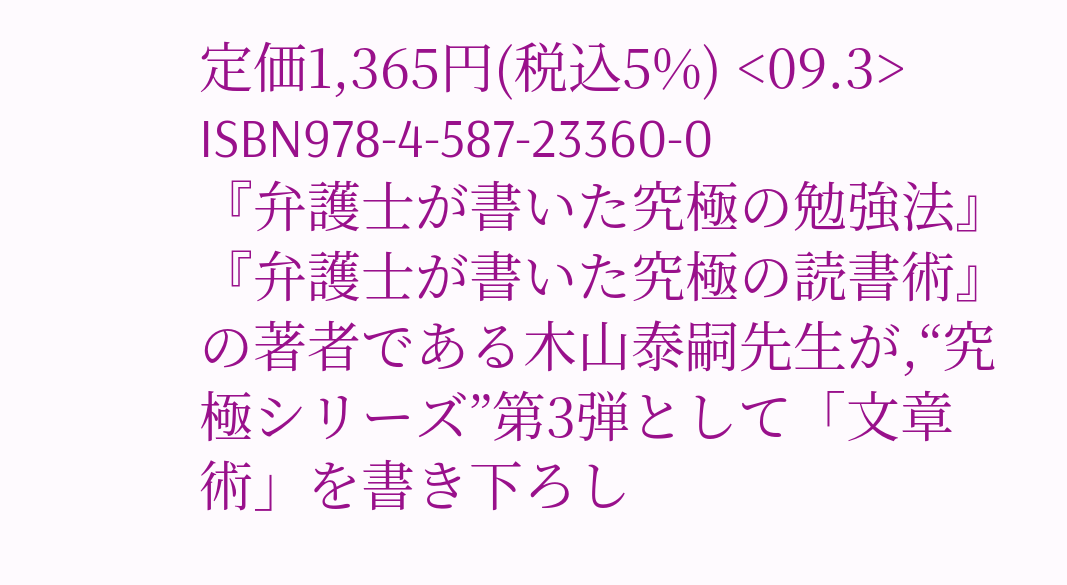定価1,365円(税込5%) <09.3>
ISBN978-4-587-23360-0
『弁護士が書いた究極の勉強法』『弁護士が書いた究極の読書術』の著者である木山泰嗣先生が,“究極シリーズ”第3弾として「文章術」を書き下ろし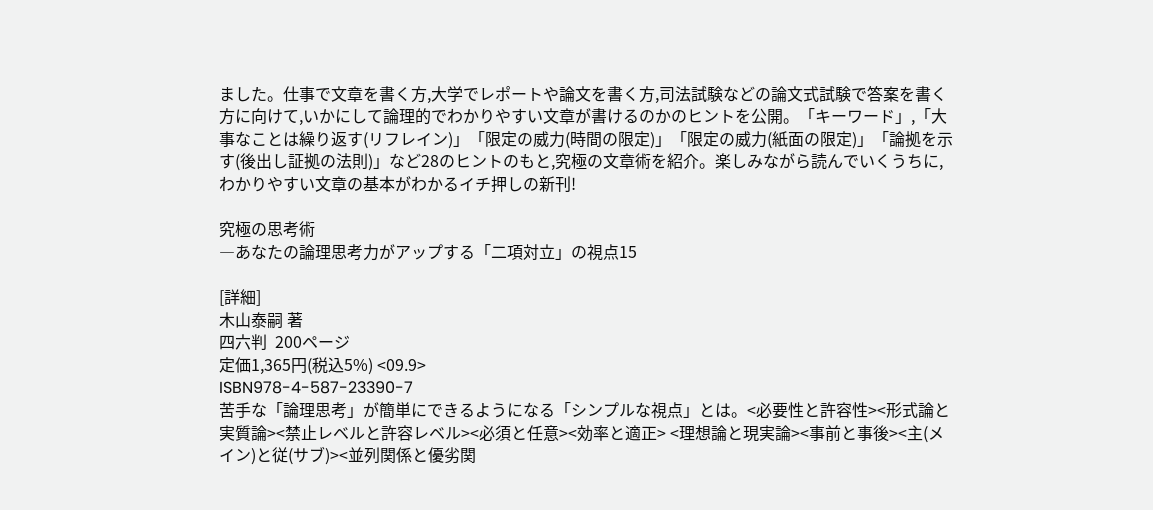ました。仕事で文章を書く方,大学でレポートや論文を書く方,司法試験などの論文式試験で答案を書く方に向けて,いかにして論理的でわかりやすい文章が書けるのかのヒントを公開。「キーワード」,「大事なことは繰り返す(リフレイン)」「限定の威力(時間の限定)」「限定の威力(紙面の限定)」「論拠を示す(後出し証拠の法則)」など28のヒントのもと,究極の文章術を紹介。楽しみながら読んでいくうちに,わかりやすい文章の基本がわかるイチ押しの新刊!

究極の思考術
―あなたの論理思考力がアップする「二項対立」の視点15

[詳細]
木山泰嗣 著
四六判  200ページ
定価1,365円(税込5%) <09.9>
ISBN978-4-587-23390-7
苦手な「論理思考」が簡単にできるようになる「シンプルな視点」とは。<必要性と許容性><形式論と実質論><禁止レベルと許容レベル><必須と任意><効率と適正> <理想論と現実論><事前と事後><主(メイン)と従(サブ)><並列関係と優劣関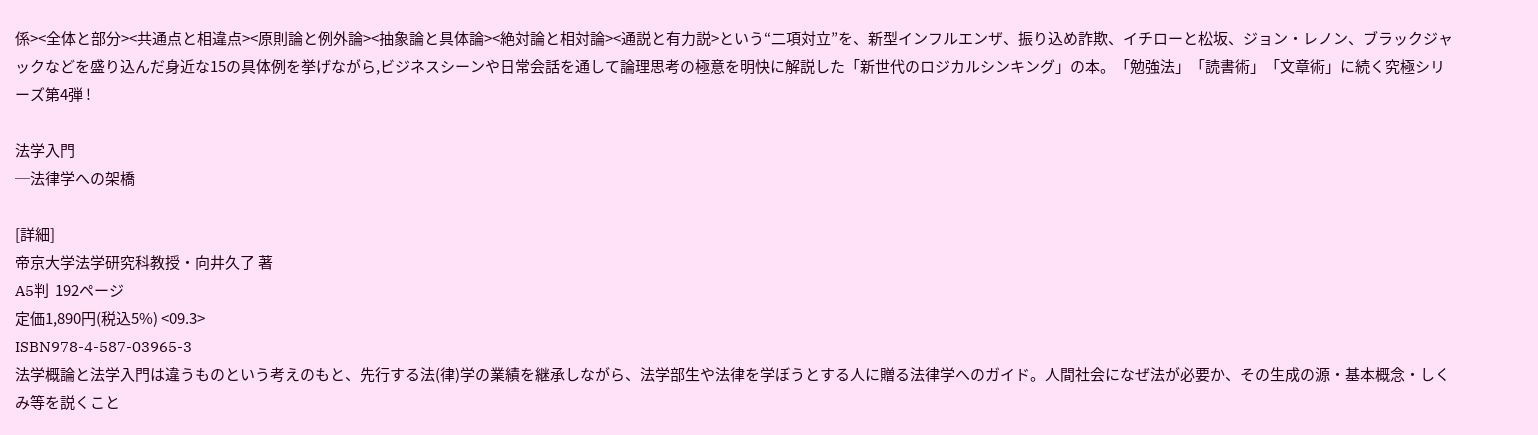係><全体と部分><共通点と相違点><原則論と例外論><抽象論と具体論><絶対論と相対論><通説と有力説>という“二項対立”を、新型インフルエンザ、振り込め詐欺、イチローと松坂、ジョン・レノン、ブラックジャックなどを盛り込んだ身近な15の具体例を挙げながら,ビジネスシーンや日常会話を通して論理思考の極意を明快に解説した「新世代のロジカルシンキング」の本。「勉強法」「読書術」「文章術」に続く究極シリーズ第4弾 !

法学入門
─法律学への架橋

[詳細]
帝京大学法学研究科教授・向井久了 著
A5判  192ページ
定価1,890円(税込5%) <09.3>
ISBN978-4-587-03965-3
法学概論と法学入門は違うものという考えのもと、先行する法(律)学の業績を継承しながら、法学部生や法律を学ぼうとする人に贈る法律学へのガイド。人間社会になぜ法が必要か、その生成の源・基本概念・しくみ等を説くこと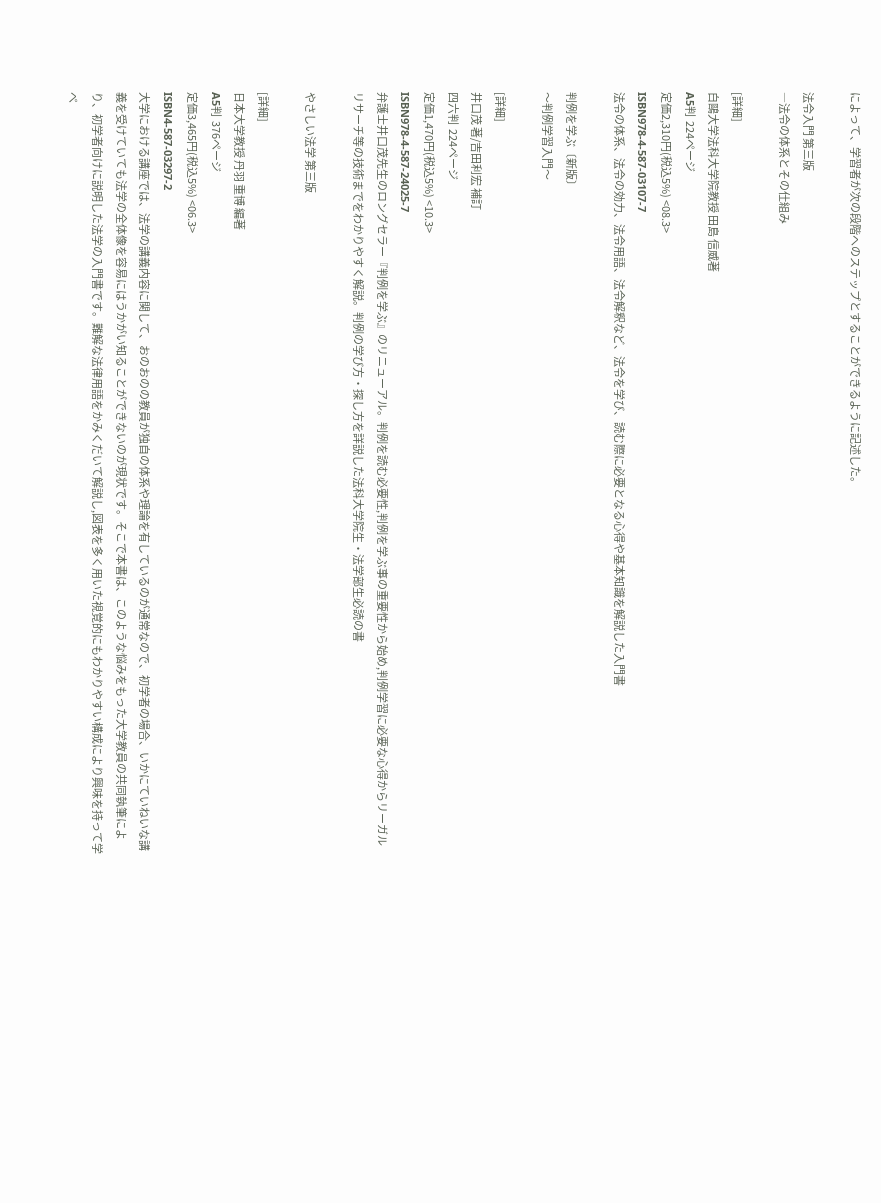によって、学習者が次の段階へのステップとすることができるように記述した。

法令入門 第三版
―法令の体系とその仕組み

[詳細]
白鷗大学法科大学院教授 田島 信威著
A5判  224ページ
定価2,310円(税込5%) <08.3>
ISBN978-4-587-03107-7
法令の体系、法令の効力、法令用語、法令解釈など、法令を学び、読む際に必要となる心得や基本知識を解説した入門書

判例を学ぶ〔新版〕
〜判例学習入門〜

[詳細]
井口茂 著/吉田利宏 補訂
四六判  224ページ
定価1,470円(税込5%) <10.3>
ISBN978-4-587-24025-7
弁護士井口茂先生のロングセラー『判例を学ぶ』のリニューアル。判例を読む必要性,判例を学ぶ事の重要性から始め,判例学習に必要な心得からリーガルリサーチ等の技術までをわかりやすく解説。判例の学び方・探し方を詳説した法科大学院生・法学部生必読の書

やさしい法学 第三版

[詳細]
日本大学教授 丹羽 重博 編著
A5判  376ページ
定価3,465円(税込5%) <06.3>
ISBN4-587-03297-2
大学における講座では、法学の講義内容に関して、おのおのの教員が独自の体系や理論を有しているのが通常なので、初学者の場合、いかにていねいな講義を受けていても法学の全体像を容易にはうかがい知ることができないのが現状です。そこで本書は、このような悩みをもった大学教員の共同執筆により、初学者向けに説明した法学の入門書です。難解な法律用語をかみくだいて解説し,図表を多く用いた視覚的にもわかりやすい構成により興味を持って学べ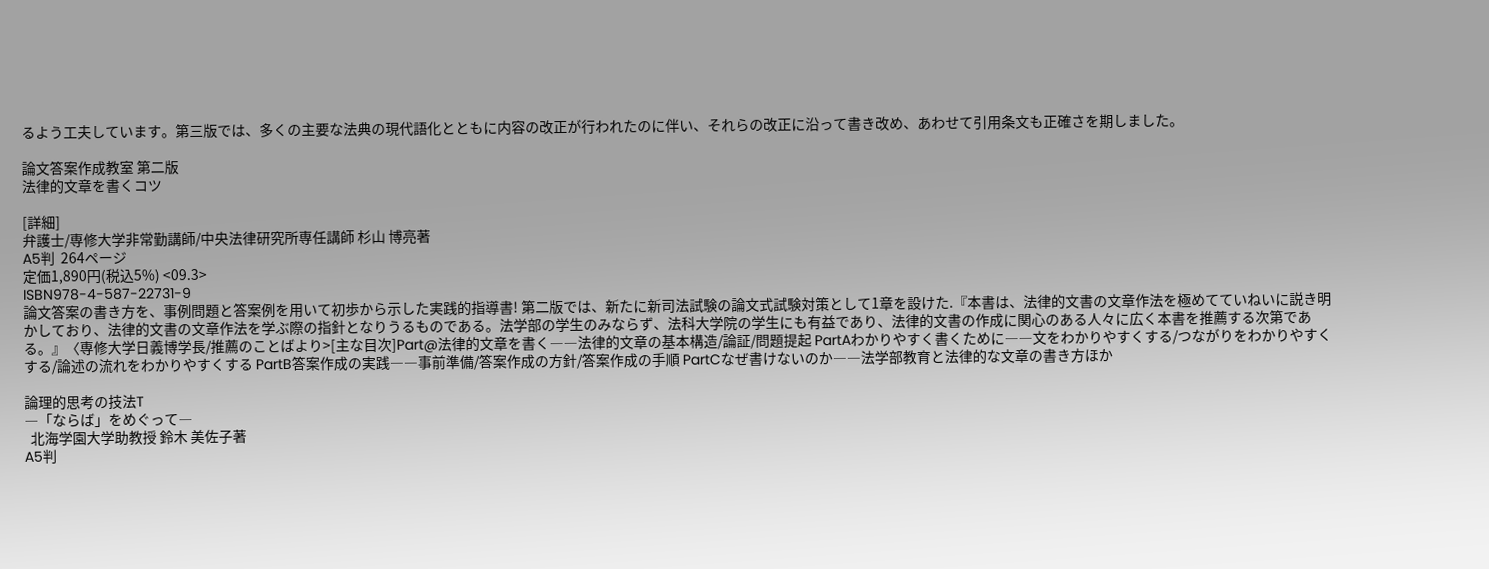るよう工夫しています。第三版では、多くの主要な法典の現代語化とともに内容の改正が行われたのに伴い、それらの改正に沿って書き改め、あわせて引用条文も正確さを期しました。

論文答案作成教室 第二版
法律的文章を書くコツ

[詳細]
弁護士/専修大学非常勤講師/中央法律研究所専任講師 杉山 博亮著
A5判  264ページ
定価1,890円(税込5%) <09.3>
ISBN978-4-587-22731-9
論文答案の書き方を、事例問題と答案例を用いて初歩から示した実践的指導書! 第二版では、新たに新司法試験の論文式試験対策として1章を設けた.『本書は、法律的文書の文章作法を極めてていねいに説き明かしており、法律的文書の文章作法を学ぶ際の指針となりうるものである。法学部の学生のみならず、法科大学院の学生にも有益であり、法律的文書の作成に関心のある人々に広く本書を推薦する次第である。』〈専修大学日義博学長/推薦のことばより>[主な目次]Part@法律的文章を書く――法律的文章の基本構造/論証/問題提起 PartAわかりやすく書くために――文をわかりやすくする/つながりをわかりやすくする/論述の流れをわかりやすくする PartB答案作成の実践――事前準備/答案作成の方針/答案作成の手順 PartCなぜ書けないのか――法学部教育と法律的な文章の書き方ほか

論理的思考の技法T
―「ならば」をめぐって―
  北海学園大学助教授 鈴木 美佐子著
A5判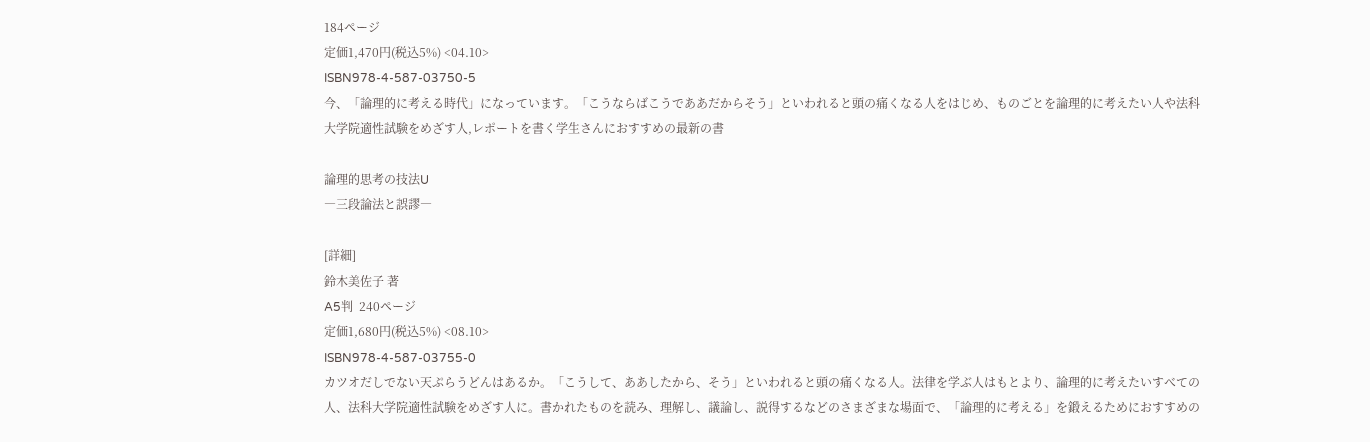184ページ
定価1,470円(税込5%) <04.10>
ISBN978-4-587-03750-5
今、「論理的に考える時代」になっています。「こうならばこうでああだからそう」といわれると頭の痛くなる人をはじめ、ものごとを論理的に考えたい人や法科大学院適性試験をめざす人,レポートを書く学生さんにおすすめの最新の書

論理的思考の技法U
―三段論法と誤謬―

[詳細]
鈴木美佐子 著
A5判  240ページ
定価1,680円(税込5%) <08.10>
ISBN978-4-587-03755-0
カツオだしでない天ぷらうどんはあるか。「こうして、ああしたから、そう」といわれると頭の痛くなる人。法律を学ぶ人はもとより、論理的に考えたいすべての人、法科大学院適性試験をめざす人に。書かれたものを読み、理解し、議論し、説得するなどのさまざまな場面で、「論理的に考える」を鍛えるためにおすすめの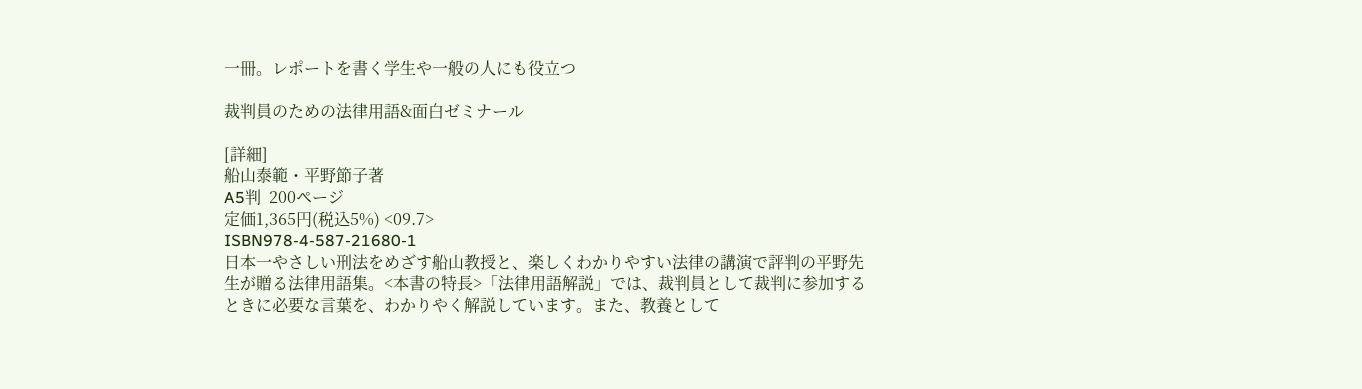一冊。レポートを書く学生や一般の人にも役立つ

裁判員のための法律用語&面白ゼミナール

[詳細]
船山泰範・平野節子著
A5判  200ページ
定価1,365円(税込5%) <09.7>
ISBN978-4-587-21680-1
日本一やさしい刑法をめざす船山教授と、楽しくわかりやすい法律の講演で評判の平野先生が贈る法律用語集。<本書の特長>「法律用語解説」では、裁判員として裁判に参加するときに必要な言葉を、わかりやく解説しています。また、教養として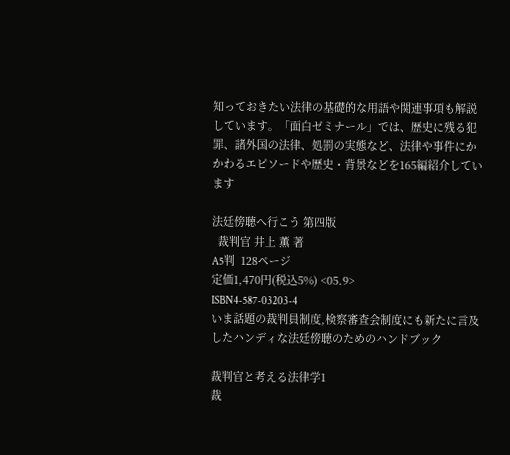知っておきたい法律の基礎的な用語や関連事項も解説しています。「面白ゼミナール」では、歴史に残る犯罪、諸外国の法律、処罰の実態など、法律や事件にかかわるエピソードや歴史・背景などを165編紹介しています

法廷傍聴へ行こう 第四版
  裁判官 井上 薫 著
A5判  128ページ
定価1,470円(税込5%) <05.9>
ISBN4-587-03203-4
いま話題の裁判員制度,検察審査会制度にも新たに言及したハンディな法廷傍聴のためのハンドブック

裁判官と考える法律学1
裁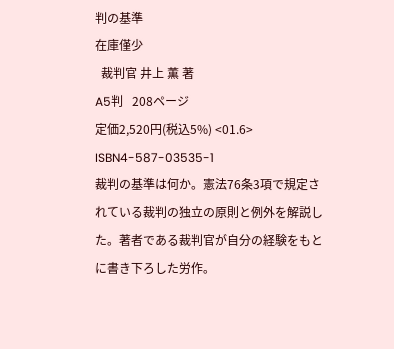判の基準
在庫僅少
  裁判官 井上 薫 著
A5判   208ページ
定価2,520円(税込5%) <01.6>
ISBN4-587-03535-1
裁判の基準は何か。憲法76条3項で規定されている裁判の独立の原則と例外を解説した。著者である裁判官が自分の経験をもとに書き下ろした労作。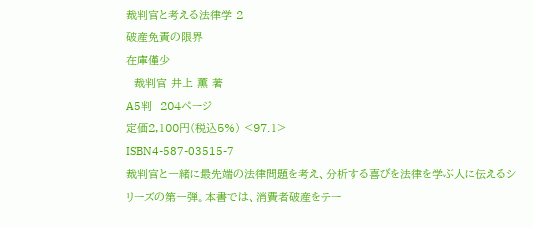裁判官と考える法律学 2
破産免責の限界
在庫僅少
  裁判官 井上 薫 著
A5判  204ページ
定価2,100円(税込5%) <97.1>
ISBN4-587-03515-7
裁判官と一緒に最先端の法律問題を考え、分析する喜びを法律を学ぶ人に伝えるシリーズの第一弾。本書では、消費者破産をテー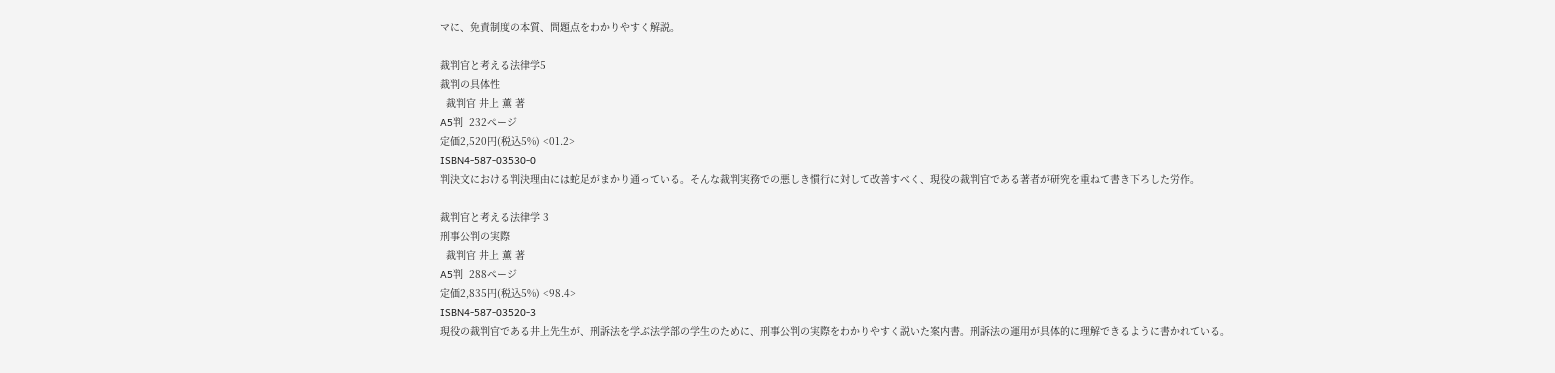マに、免責制度の本質、問題点をわかりやすく解説。

裁判官と考える法律学5
裁判の具体性
  裁判官 井上 薫 著
A5判  232ページ
定価2,520円(税込5%) <01.2>
ISBN4-587-03530-0
判決文における判決理由には蛇足がまかり通っている。そんな裁判実務での悪しき慣行に対して改善すべく、現役の裁判官である著者が研究を重ねて書き下ろした労作。

裁判官と考える法律学 3
刑事公判の実際
  裁判官 井上 薫 著
A5判  288ページ
定価2,835円(税込5%) <98.4>
ISBN4-587-03520-3
現役の裁判官である井上先生が、刑訴法を学ぶ法学部の学生のために、刑事公判の実際をわかりやすく説いた案内書。刑訴法の運用が具体的に理解できるように書かれている。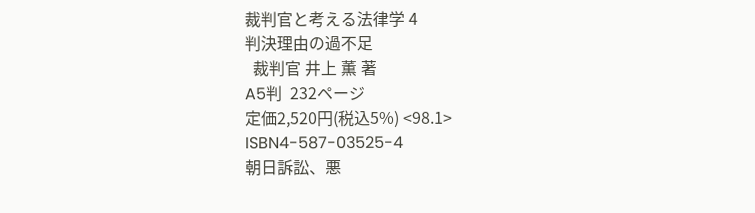裁判官と考える法律学 4
判決理由の過不足
  裁判官 井上 薫 著
A5判  232ページ
定価2,520円(税込5%) <98.1>
ISBN4-587-03525-4
朝日訴訟、悪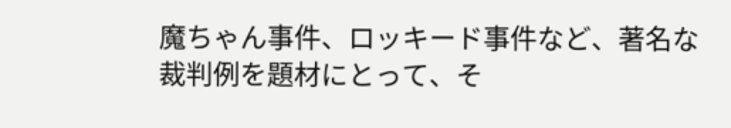魔ちゃん事件、ロッキード事件など、著名な裁判例を題材にとって、そ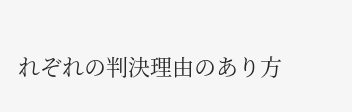れぞれの判決理由のあり方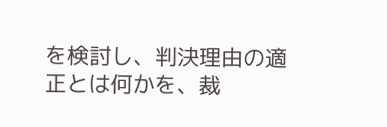を検討し、判決理由の適正とは何かを、裁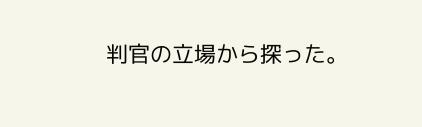判官の立場から探った。